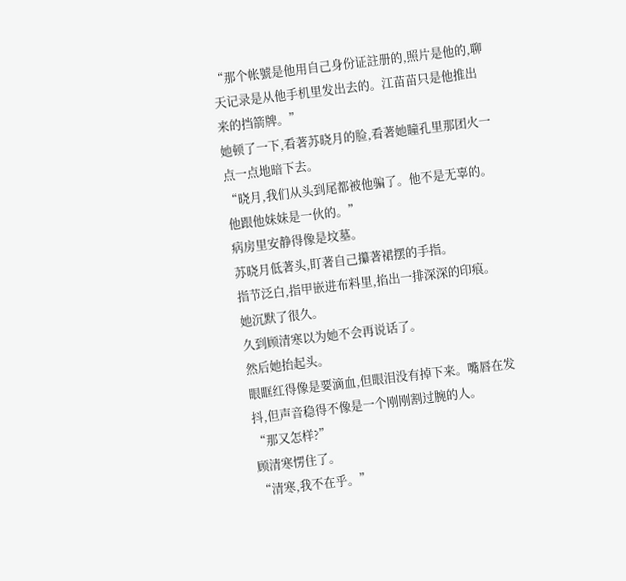“那个帐號是他用自己身份证註册的,照片是他的,聊天记录是从他手机里发出去的。江苗苗只是他推出来的挡箭牌。”
她顿了一下,看著苏晓月的脸,看著她瞳孔里那团火一点一点地暗下去。
“晓月,我们从头到尾都被他骗了。他不是无辜的。他跟他妹妹是一伙的。”
病房里安静得像是坟墓。
苏晓月低著头,盯著自己攥著裙摆的手指。
指节泛白,指甲嵌进布料里,掐出一排深深的印痕。
她沉默了很久。
久到顾清寒以为她不会再说话了。
然后她抬起头。
眼眶红得像是要滴血,但眼泪没有掉下来。嘴唇在发抖,但声音稳得不像是一个刚刚割过腕的人。
“那又怎样?”
顾清寒愣住了。
“清寒,我不在乎。”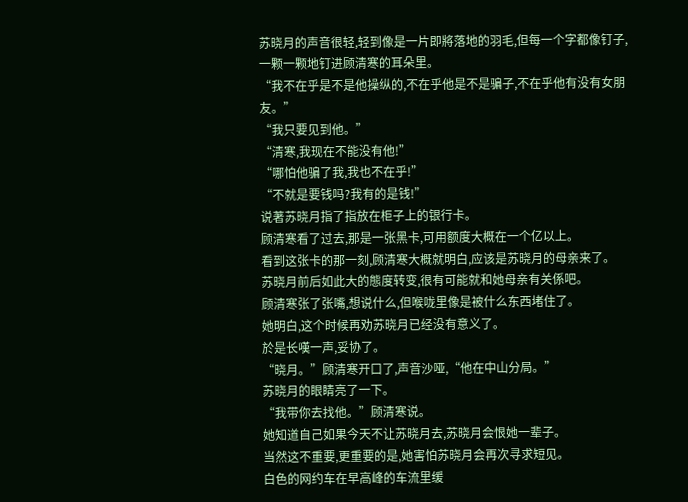苏晓月的声音很轻,轻到像是一片即將落地的羽毛,但每一个字都像钉子,一颗一颗地钉进顾清寒的耳朵里。
“我不在乎是不是他操纵的,不在乎他是不是骗子,不在乎他有没有女朋友。”
“我只要见到他。”
“清寒,我现在不能没有他!”
“哪怕他骗了我,我也不在乎!”
“不就是要钱吗?我有的是钱!”
说著苏晓月指了指放在柜子上的银行卡。
顾清寒看了过去,那是一张黑卡,可用额度大概在一个亿以上。
看到这张卡的那一刻,顾清寒大概就明白,应该是苏晓月的母亲来了。
苏晓月前后如此大的態度转变,很有可能就和她母亲有关係吧。
顾清寒张了张嘴,想说什么,但喉咙里像是被什么东西堵住了。
她明白,这个时候再劝苏晓月已经没有意义了。
於是长嘆一声,妥协了。
“晓月。”顾清寒开口了,声音沙哑,“他在中山分局。”
苏晓月的眼睛亮了一下。
“我带你去找他。”顾清寒说。
她知道自己如果今天不让苏晓月去,苏晓月会恨她一辈子。
当然这不重要,更重要的是,她害怕苏晓月会再次寻求短见。
白色的网约车在早高峰的车流里缓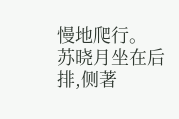慢地爬行。
苏晓月坐在后排,侧著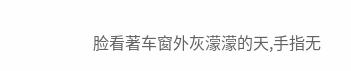脸看著车窗外灰濛濛的天,手指无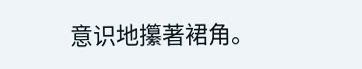意识地攥著裙角。